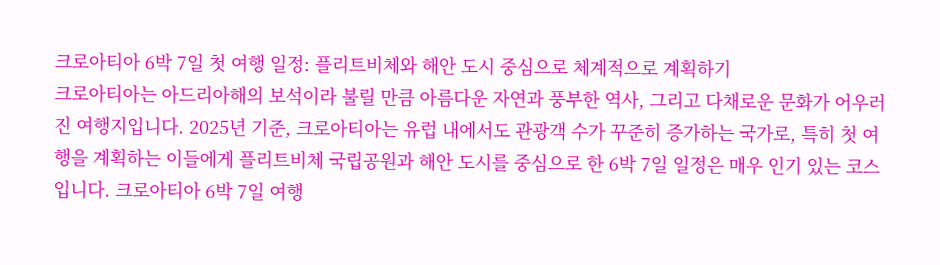크로아티아 6박 7일 첫 여행 일정: 플리트비체와 해안 도시 중심으로 체계적으로 계획하기
크로아티아는 아드리아해의 보석이라 불릴 만큼 아름다운 자연과 풍부한 역사, 그리고 다채로운 문화가 어우러진 여행지입니다. 2025년 기준, 크로아티아는 유럽 내에서도 관광객 수가 꾸준히 증가하는 국가로, 특히 첫 여행을 계획하는 이들에게 플리트비체 국립공원과 해안 도시를 중심으로 한 6박 7일 일정은 매우 인기 있는 코스입니다. 크로아티아 6박 7일 여행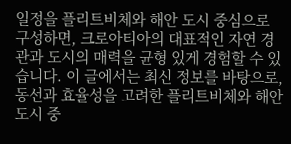일정을 플리트비체와 해안 도시 중심으로 구성하면, 크로아티아의 대표적인 자연 경관과 도시의 매력을 균형 있게 경험할 수 있습니다. 이 글에서는 최신 정보를 바탕으로, 동선과 효율성을 고려한 플리트비체와 해안 도시 중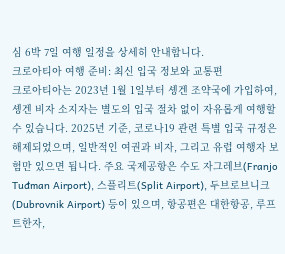심 6박 7일 여행 일정을 상세히 안내합니다.
크로아티아 여행 준비: 최신 입국 정보와 교통편
크로아티아는 2023년 1월 1일부터 솅겐 조약국에 가입하여, 솅겐 비자 소지자는 별도의 입국 절차 없이 자유롭게 여행할 수 있습니다. 2025년 기준, 코로나19 관련 특별 입국 규정은 해제되었으며, 일반적인 여권과 비자, 그리고 유럽 여행자 보험만 있으면 됩니다. 주요 국제공항은 수도 자그레브(Franjo Tuđman Airport), 스플리트(Split Airport), 두브로브니크(Dubrovnik Airport) 등이 있으며, 항공편은 대한항공, 루프트한자,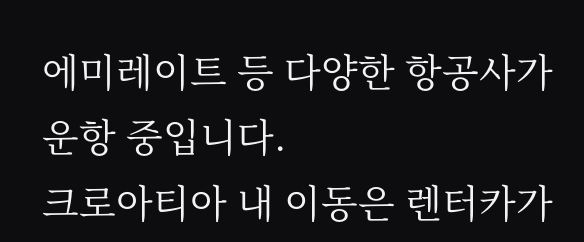에미레이트 등 다양한 항공사가 운항 중입니다.
크로아티아 내 이동은 렌터카가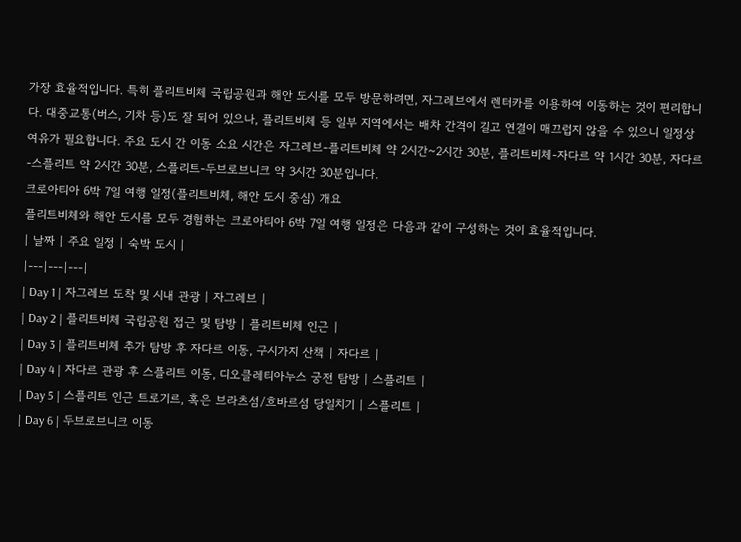가장 효율적입니다. 특히 플리트비체 국립공원과 해안 도시를 모두 방문하려면, 자그레브에서 렌터카를 이용하여 이동하는 것이 편리합니다. 대중교통(버스, 기차 등)도 잘 되어 있으나, 플리트비체 등 일부 지역에서는 배차 간격이 길고 연결이 매끄럽지 않을 수 있으니 일정상 여유가 필요합니다. 주요 도시 간 이동 소요 시간은 자그레브-플리트비체 약 2시간~2시간 30분, 플리트비체-자다르 약 1시간 30분, 자다르-스플리트 약 2시간 30분, 스플리트-두브로브니크 약 3시간 30분입니다.
크로아티아 6박 7일 여행 일정(플리트비체, 해안 도시 중심) 개요
플리트비체와 해안 도시를 모두 경험하는 크로아티아 6박 7일 여행 일정은 다음과 같이 구성하는 것이 효율적입니다.
| 날짜 | 주요 일정 | 숙박 도시 |
|---|---|---|
| Day 1 | 자그레브 도착 및 시내 관광 | 자그레브 |
| Day 2 | 플리트비체 국립공원 접근 및 탐방 | 플리트비체 인근 |
| Day 3 | 플리트비체 추가 탐방 후 자다르 이동, 구시가지 산책 | 자다르 |
| Day 4 | 자다르 관광 후 스플리트 이동, 디오클레티아누스 궁전 탐방 | 스플리트 |
| Day 5 | 스플리트 인근 트로기르, 혹은 브라츠섬/흐바르섬 당일치기 | 스플리트 |
| Day 6 | 두브로브니크 이동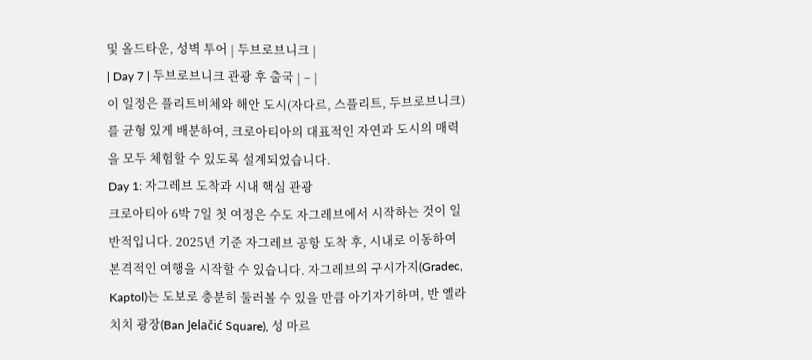및 올드타운, 성벽 투어 | 두브로브니크 |
| Day 7 | 두브로브니크 관광 후 출국 | – |
이 일정은 플리트비체와 해안 도시(자다르, 스플리트, 두브로브니크)를 균형 있게 배분하여, 크로아티아의 대표적인 자연과 도시의 매력을 모두 체험할 수 있도록 설계되었습니다.
Day 1: 자그레브 도착과 시내 핵심 관광
크로아티아 6박 7일 첫 여정은 수도 자그레브에서 시작하는 것이 일반적입니다. 2025년 기준 자그레브 공항 도착 후, 시내로 이동하여 본격적인 여행을 시작할 수 있습니다. 자그레브의 구시가지(Gradec, Kaptol)는 도보로 충분히 둘러볼 수 있을 만큼 아기자기하며, 반 옐라치치 광장(Ban Jelačić Square), 성 마르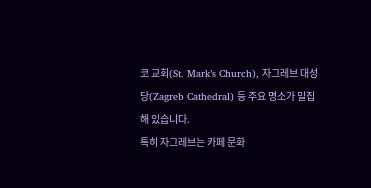코 교회(St. Mark’s Church), 자그레브 대성당(Zagreb Cathedral) 등 주요 명소가 밀집해 있습니다.
특히 자그레브는 카페 문화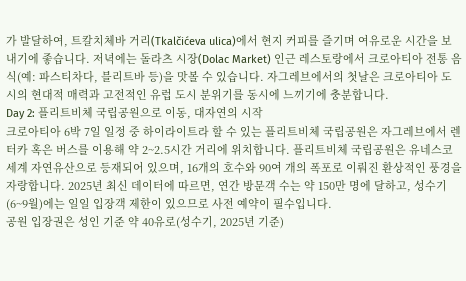가 발달하여, 트칼치체바 거리(Tkalčićeva ulica)에서 현지 커피를 즐기며 여유로운 시간을 보내기에 좋습니다. 저녁에는 돌라츠 시장(Dolac Market) 인근 레스토랑에서 크로아티아 전통 음식(예: 파스티차다, 블리트바 등)을 맛볼 수 있습니다. 자그레브에서의 첫날은 크로아티아 도시의 현대적 매력과 고전적인 유럽 도시 분위기를 동시에 느끼기에 충분합니다.
Day 2: 플리트비체 국립공원으로 이동, 대자연의 시작
크로아티아 6박 7일 일정 중 하이라이트라 할 수 있는 플리트비체 국립공원은 자그레브에서 렌터카 혹은 버스를 이용해 약 2~2.5시간 거리에 위치합니다. 플리트비체 국립공원은 유네스코 세계 자연유산으로 등재되어 있으며, 16개의 호수와 90여 개의 폭포로 이뤄진 환상적인 풍경을 자랑합니다. 2025년 최신 데이터에 따르면, 연간 방문객 수는 약 150만 명에 달하고, 성수기(6~9월)에는 일일 입장객 제한이 있으므로 사전 예약이 필수입니다.
공원 입장권은 성인 기준 약 40유로(성수기, 2025년 기준)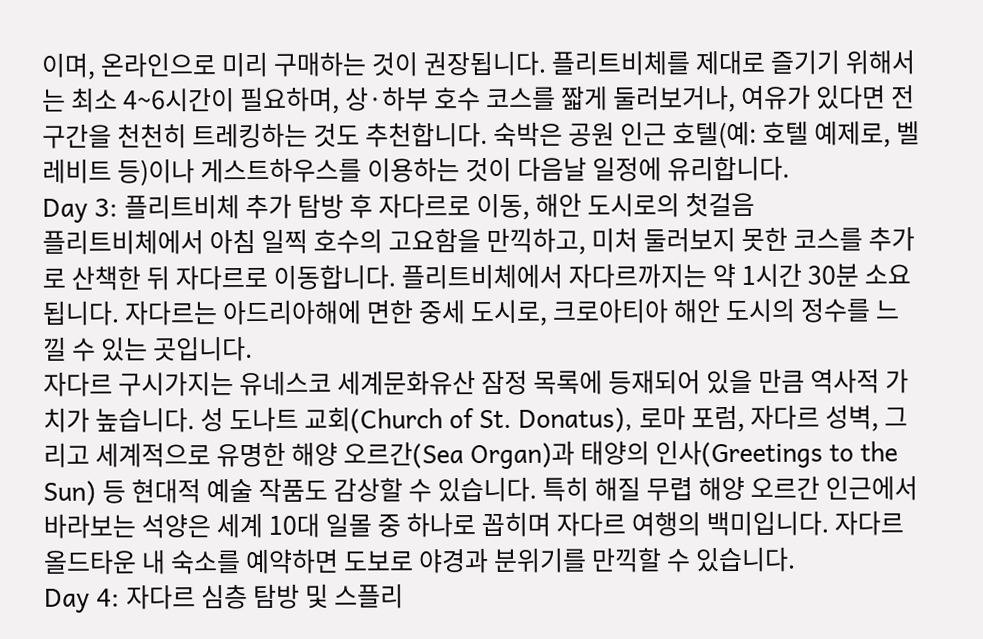이며, 온라인으로 미리 구매하는 것이 권장됩니다. 플리트비체를 제대로 즐기기 위해서는 최소 4~6시간이 필요하며, 상·하부 호수 코스를 짧게 둘러보거나, 여유가 있다면 전 구간을 천천히 트레킹하는 것도 추천합니다. 숙박은 공원 인근 호텔(예: 호텔 예제로, 벨레비트 등)이나 게스트하우스를 이용하는 것이 다음날 일정에 유리합니다.
Day 3: 플리트비체 추가 탐방 후 자다르로 이동, 해안 도시로의 첫걸음
플리트비체에서 아침 일찍 호수의 고요함을 만끽하고, 미처 둘러보지 못한 코스를 추가로 산책한 뒤 자다르로 이동합니다. 플리트비체에서 자다르까지는 약 1시간 30분 소요됩니다. 자다르는 아드리아해에 면한 중세 도시로, 크로아티아 해안 도시의 정수를 느낄 수 있는 곳입니다.
자다르 구시가지는 유네스코 세계문화유산 잠정 목록에 등재되어 있을 만큼 역사적 가치가 높습니다. 성 도나트 교회(Church of St. Donatus), 로마 포럼, 자다르 성벽, 그리고 세계적으로 유명한 해양 오르간(Sea Organ)과 태양의 인사(Greetings to the Sun) 등 현대적 예술 작품도 감상할 수 있습니다. 특히 해질 무렵 해양 오르간 인근에서 바라보는 석양은 세계 10대 일몰 중 하나로 꼽히며 자다르 여행의 백미입니다. 자다르 올드타운 내 숙소를 예약하면 도보로 야경과 분위기를 만끽할 수 있습니다.
Day 4: 자다르 심층 탐방 및 스플리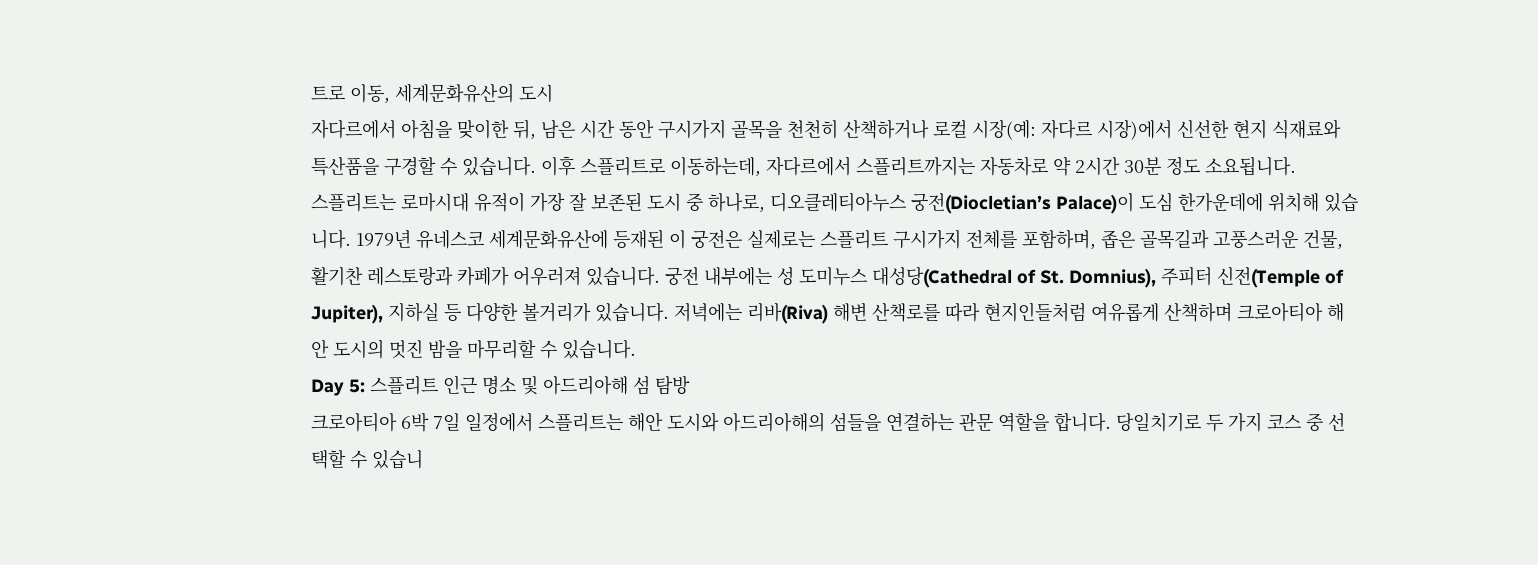트로 이동, 세계문화유산의 도시
자다르에서 아침을 맞이한 뒤, 남은 시간 동안 구시가지 골목을 천천히 산책하거나 로컬 시장(예: 자다르 시장)에서 신선한 현지 식재료와 특산품을 구경할 수 있습니다. 이후 스플리트로 이동하는데, 자다르에서 스플리트까지는 자동차로 약 2시간 30분 정도 소요됩니다.
스플리트는 로마시대 유적이 가장 잘 보존된 도시 중 하나로, 디오클레티아누스 궁전(Diocletian’s Palace)이 도심 한가운데에 위치해 있습니다. 1979년 유네스코 세계문화유산에 등재된 이 궁전은 실제로는 스플리트 구시가지 전체를 포함하며, 좁은 골목길과 고풍스러운 건물, 활기찬 레스토랑과 카페가 어우러져 있습니다. 궁전 내부에는 성 도미누스 대성당(Cathedral of St. Domnius), 주피터 신전(Temple of Jupiter), 지하실 등 다양한 볼거리가 있습니다. 저녁에는 리바(Riva) 해변 산책로를 따라 현지인들처럼 여유롭게 산책하며 크로아티아 해안 도시의 멋진 밤을 마무리할 수 있습니다.
Day 5: 스플리트 인근 명소 및 아드리아해 섬 탐방
크로아티아 6박 7일 일정에서 스플리트는 해안 도시와 아드리아해의 섬들을 연결하는 관문 역할을 합니다. 당일치기로 두 가지 코스 중 선택할 수 있습니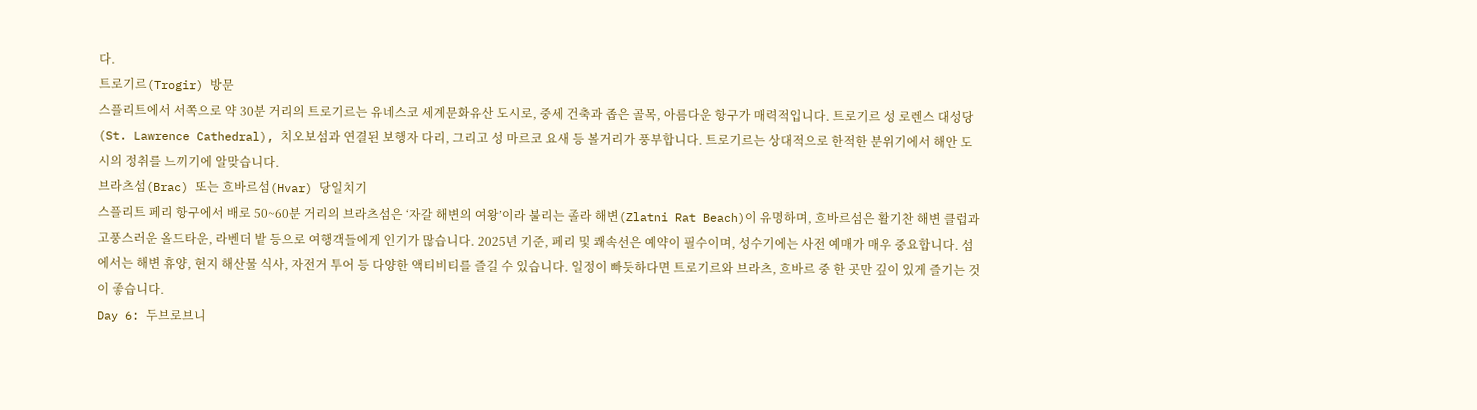다.
트로기르(Trogir) 방문
스플리트에서 서쪽으로 약 30분 거리의 트로기르는 유네스코 세계문화유산 도시로, 중세 건축과 좁은 골목, 아름다운 항구가 매력적입니다. 트로기르 성 로렌스 대성당(St. Lawrence Cathedral), 치오보섬과 연결된 보행자 다리, 그리고 성 마르코 요새 등 볼거리가 풍부합니다. 트로기르는 상대적으로 한적한 분위기에서 해안 도시의 정취를 느끼기에 알맞습니다.
브라츠섬(Brac) 또는 흐바르섬(Hvar) 당일치기
스플리트 페리 항구에서 배로 50~60분 거리의 브라츠섬은 ‘자갈 해변의 여왕’이라 불리는 졸라 해변(Zlatni Rat Beach)이 유명하며, 흐바르섬은 활기찬 해변 클럽과 고풍스러운 올드타운, 라벤더 밭 등으로 여행객들에게 인기가 많습니다. 2025년 기준, 페리 및 쾌속선은 예약이 필수이며, 성수기에는 사전 예매가 매우 중요합니다. 섬에서는 해변 휴양, 현지 해산물 식사, 자전거 투어 등 다양한 액티비티를 즐길 수 있습니다. 일정이 빠듯하다면 트로기르와 브라츠, 흐바르 중 한 곳만 깊이 있게 즐기는 것이 좋습니다.
Day 6: 두브로브니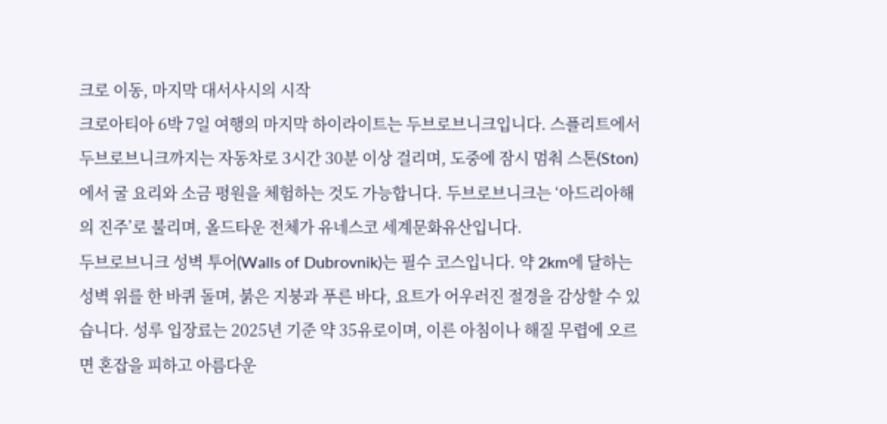크로 이동, 마지막 대서사시의 시작
크로아티아 6박 7일 여행의 마지막 하이라이트는 두브로브니크입니다. 스플리트에서 두브로브니크까지는 자동차로 3시간 30분 이상 걸리며, 도중에 잠시 멈춰 스톤(Ston)에서 굴 요리와 소금 평원을 체험하는 것도 가능합니다. 두브로브니크는 ‘아드리아해의 진주’로 불리며, 올드타운 전체가 유네스코 세계문화유산입니다.
두브로브니크 성벽 투어(Walls of Dubrovnik)는 필수 코스입니다. 약 2km에 달하는 성벽 위를 한 바퀴 돌며, 붉은 지붕과 푸른 바다, 요트가 어우러진 절경을 감상할 수 있습니다. 성루 입장료는 2025년 기준 약 35유로이며, 이른 아침이나 해질 무렵에 오르면 혼잡을 피하고 아름다운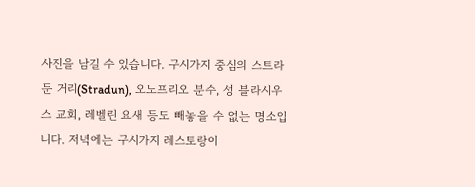사진을 남길 수 있습니다. 구시가지 중심의 스트라둔 거리(Stradun), 오노프리오 분수, 성 블라시우스 교회, 레벨린 요새 등도 빼놓을 수 없는 명소입니다. 저녁에는 구시가지 레스토랑이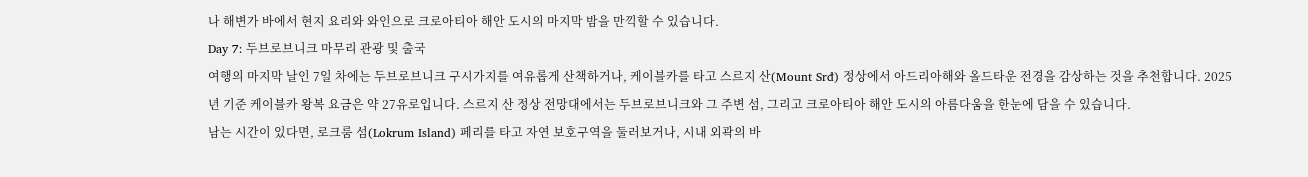나 해변가 바에서 현지 요리와 와인으로 크로아티아 해안 도시의 마지막 밤을 만끽할 수 있습니다.
Day 7: 두브로브니크 마무리 관광 및 출국
여행의 마지막 날인 7일 차에는 두브로브니크 구시가지를 여유롭게 산책하거나, 케이블카를 타고 스르지 산(Mount Srđ) 정상에서 아드리아해와 올드타운 전경을 감상하는 것을 추천합니다. 2025년 기준 케이블카 왕복 요금은 약 27유로입니다. 스르지 산 정상 전망대에서는 두브로브니크와 그 주변 섬, 그리고 크로아티아 해안 도시의 아름다움을 한눈에 담을 수 있습니다.
남는 시간이 있다면, 로크룸 섬(Lokrum Island) 페리를 타고 자연 보호구역을 둘러보거나, 시내 외곽의 바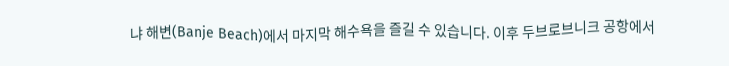냐 해변(Banje Beach)에서 마지막 해수욕을 즐길 수 있습니다. 이후 두브로브니크 공항에서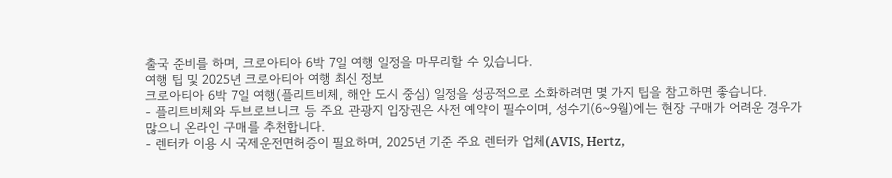출국 준비를 하며, 크로아티아 6박 7일 여행 일정을 마무리할 수 있습니다.
여행 팁 및 2025년 크로아티아 여행 최신 정보
크로아티아 6박 7일 여행(플리트비체, 해안 도시 중심) 일정을 성공적으로 소화하려면 몇 가지 팁을 참고하면 좋습니다.
- 플리트비체와 두브로브니크 등 주요 관광지 입장권은 사전 예약이 필수이며, 성수기(6~9월)에는 현장 구매가 어려운 경우가 많으니 온라인 구매를 추천합니다.
- 렌터카 이용 시 국제운전면허증이 필요하며, 2025년 기준 주요 렌터카 업체(AVIS, Hertz,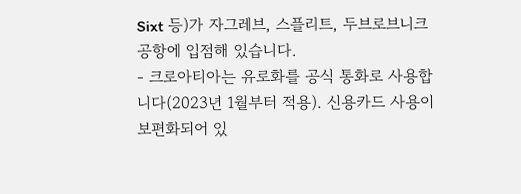Sixt 등)가 자그레브, 스플리트, 두브로브니크 공항에 입점해 있습니다.
- 크로아티아는 유로화를 공식 통화로 사용합니다(2023년 1월부터 적용). 신용카드 사용이 보편화되어 있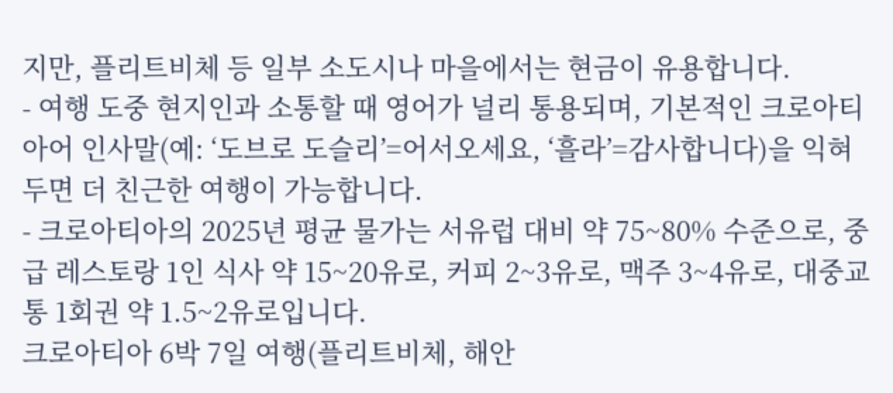지만, 플리트비체 등 일부 소도시나 마을에서는 현금이 유용합니다.
- 여행 도중 현지인과 소통할 때 영어가 널리 통용되며, 기본적인 크로아티아어 인사말(예: ‘도브로 도슬리’=어서오세요, ‘흘라’=감사합니다)을 익혀두면 더 친근한 여행이 가능합니다.
- 크로아티아의 2025년 평균 물가는 서유럽 대비 약 75~80% 수준으로, 중급 레스토랑 1인 식사 약 15~20유로, 커피 2~3유로, 맥주 3~4유로, 대중교통 1회권 약 1.5~2유로입니다.
크로아티아 6박 7일 여행(플리트비체, 해안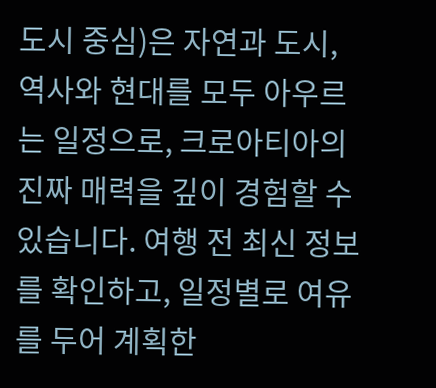도시 중심)은 자연과 도시, 역사와 현대를 모두 아우르는 일정으로, 크로아티아의 진짜 매력을 깊이 경험할 수 있습니다. 여행 전 최신 정보를 확인하고, 일정별로 여유를 두어 계획한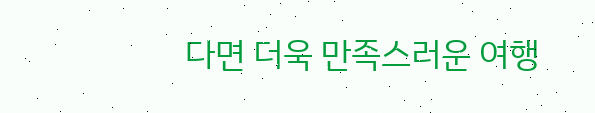다면 더욱 만족스러운 여행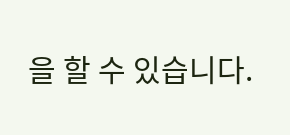을 할 수 있습니다.